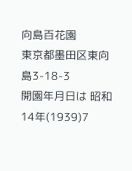向島百花園
東京都墨田区東向島3-18-3
開園年月日は 昭和14年(1939)7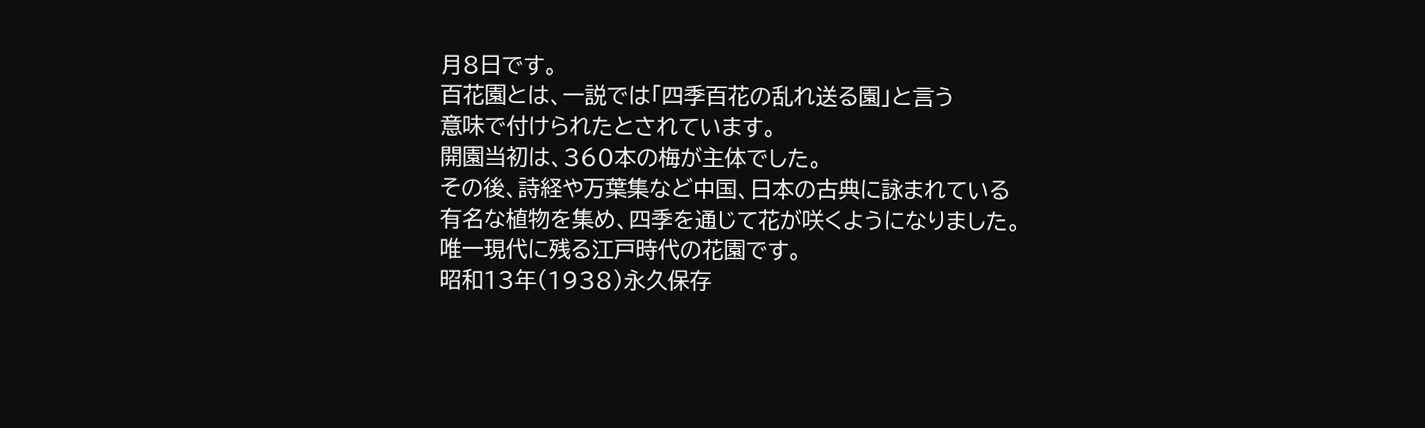月8日です。
百花園とは、一説では「四季百花の乱れ送る園」と言う
意味で付けられたとされています。
開園当初は、360本の梅が主体でした。
その後、詩経や万葉集など中国、日本の古典に詠まれている
有名な植物を集め、四季を通じて花が咲くようになりました。
唯一現代に残る江戸時代の花園です。
昭和13年(1938)永久保存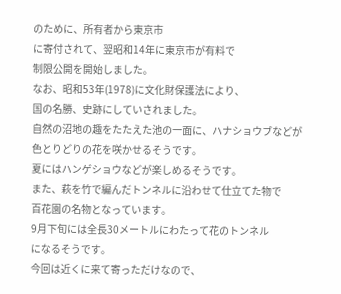のために、所有者から東京市
に寄付されて、翌昭和14年に東京市が有料で
制限公開を開始しました。
なお、昭和53年(1978)に文化財保護法により、
国の名勝、史跡にしていされました。
自然の沼地の趣をたたえた池の一面に、ハナショウブなどが
色とりどりの花を咲かせるそうです。
夏にはハンゲショウなどが楽しめるそうです。
また、萩を竹で編んだトンネルに沿わせて仕立てた物で
百花園の名物となっています。
9月下旬には全長30メートルにわたって花のトンネル
になるそうです。
今回は近くに来て寄っただけなので、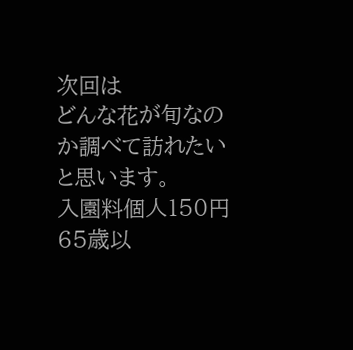次回は
どんな花が旬なのか調べて訪れたいと思います。
入園料個人150円 65歳以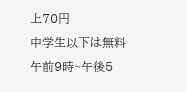上70円
中学生以下は無料
午前9時~午後5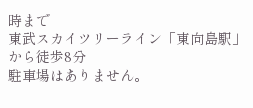時まで
東武スカイツリーライン「東向島駅」から徒歩8分
駐車場はありません。